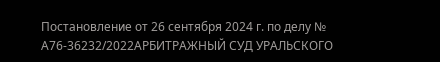Постановление от 26 сентября 2024 г. по делу № А76-36232/2022АРБИТРАЖНЫЙ СУД УРАЛЬСКОГО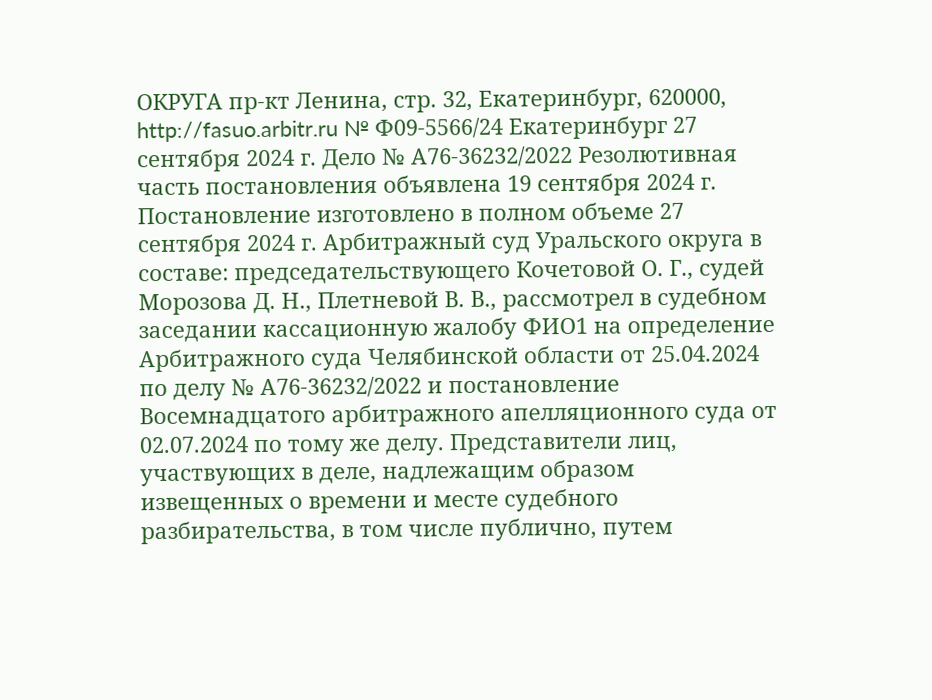ОКРУГА пр-кт Ленина, стр. 32, Екатеринбург, 620000, http://fasuo.arbitr.ru № Ф09-5566/24 Екатеринбург 27 сентября 2024 г. Дело № А76-36232/2022 Резолютивная часть постановления объявлена 19 сентября 2024 г. Постановление изготовлено в полном объеме 27 сентября 2024 г. Арбитражный суд Уральского округа в составе: председательствующего Кочетовой О. Г., судей Морозова Д. Н., Плетневой В. В., рассмотрел в судебном заседании кассационную жалобу ФИО1 на определение Арбитражного суда Челябинской области от 25.04.2024 по делу № А76-36232/2022 и постановление Восемнадцатого арбитражного апелляционного суда от 02.07.2024 по тому же делу. Представители лиц, участвующих в деле, надлежащим образом извещенных о времени и месте судебного разбирательства, в том числе публично, путем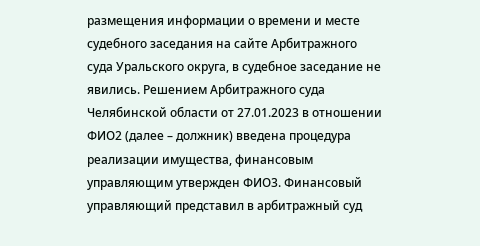размещения информации о времени и месте судебного заседания на сайте Арбитражного суда Уральского округа, в судебное заседание не явились. Решением Арбитражного суда Челябинской области от 27.01.2023 в отношении ФИО2 (далее – должник) введена процедура реализации имущества, финансовым управляющим утвержден ФИО3. Финансовый управляющий представил в арбитражный суд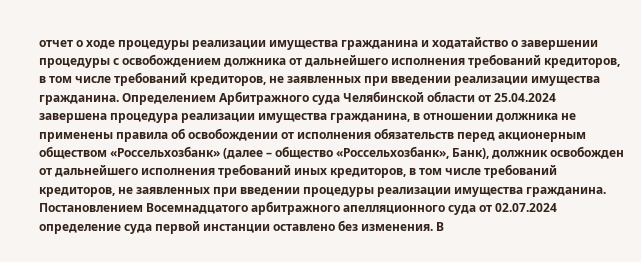отчет о ходе процедуры реализации имущества гражданина и ходатайство о завершении процедуры с освобождением должника от дальнейшего исполнения требований кредиторов, в том числе требований кредиторов, не заявленных при введении реализации имущества гражданина. Определением Арбитражного суда Челябинской области от 25.04.2024 завершена процедура реализации имущества гражданина, в отношении должника не применены правила об освобождении от исполнения обязательств перед акционерным обществом «Россельхозбанк» (далее – общество «Россельхозбанк», Банк), должник освобожден от дальнейшего исполнения требований иных кредиторов, в том числе требований кредиторов, не заявленных при введении процедуры реализации имущества гражданина. Постановлением Восемнадцатого арбитражного апелляционного суда от 02.07.2024 определение суда первой инстанции оставлено без изменения. В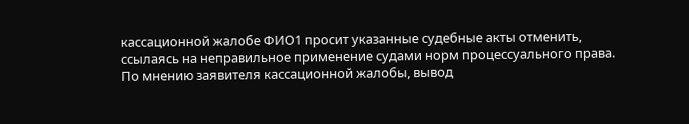кассационной жалобе ФИО1 просит указанные судебные акты отменить, ссылаясь на неправильное применение судами норм процессуального права. По мнению заявителя кассационной жалобы, вывод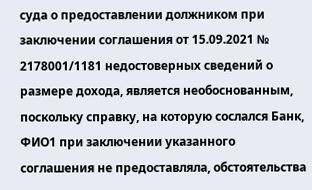суда о предоставлении должником при заключении соглашения от 15.09.2021 № 2178001/1181 недостоверных сведений о размере дохода, является необоснованным, поскольку справку, на которую сослался Банк, ФИО1 при заключении указанного соглашения не предоставляла, обстоятельства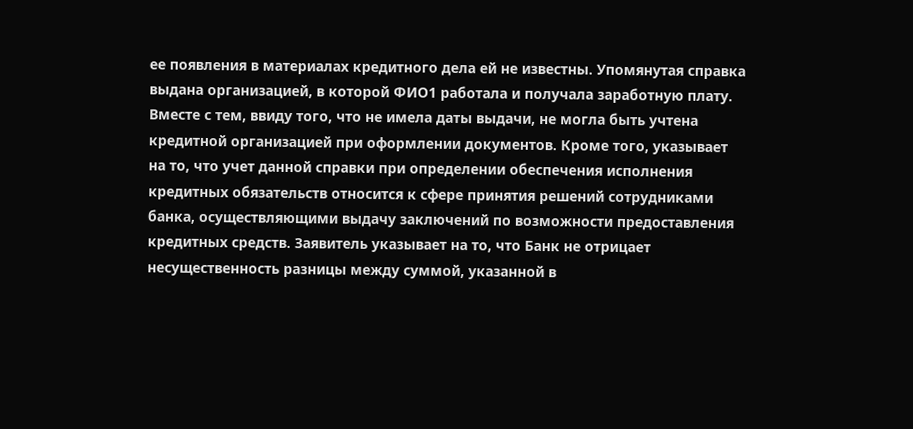ее появления в материалах кредитного дела ей не известны. Упомянутая справка выдана организацией, в которой ФИО1 работала и получала заработную плату. Вместе с тем, ввиду того, что не имела даты выдачи, не могла быть учтена кредитной организацией при оформлении документов. Кроме того, указывает на то, что учет данной справки при определении обеспечения исполнения кредитных обязательств относится к сфере принятия решений сотрудниками банка, осуществляющими выдачу заключений по возможности предоставления кредитных средств. Заявитель указывает на то, что Банк не отрицает несущественность разницы между суммой, указанной в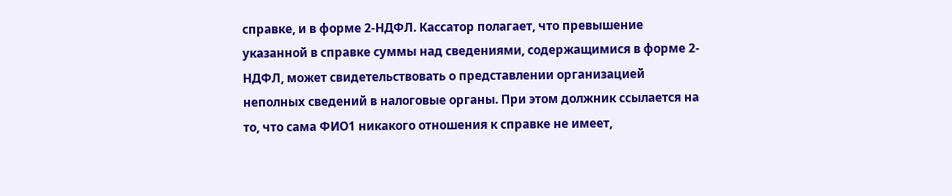справке, и в форме 2-НДФЛ. Кассатор полагает, что превышение указанной в справке суммы над сведениями, содержащимися в форме 2-НДФЛ, может свидетельствовать о представлении организацией неполных сведений в налоговые органы. При этом должник ссылается на то, что сама ФИО1 никакого отношения к справке не имеет,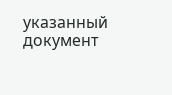указанный документ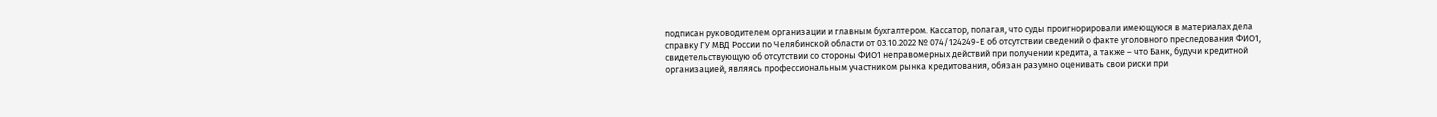подписан руководителем организации и главным бухгалтером. Кассатор, полагая, что суды проигнорировали имеющуюся в материалах дела справку ГУ МВД России по Челябинской области от 03.10.2022 № 074/124249-Е об отсутствии сведений о факте уголовного преследования ФИО1, свидетельствующую об отсутствии со стороны ФИО1 неправомерных действий при получении кредита, а также – что Банк, будучи кредитной организацией, являясь профессиональным участником рынка кредитования, обязан разумно оценивать свои риски при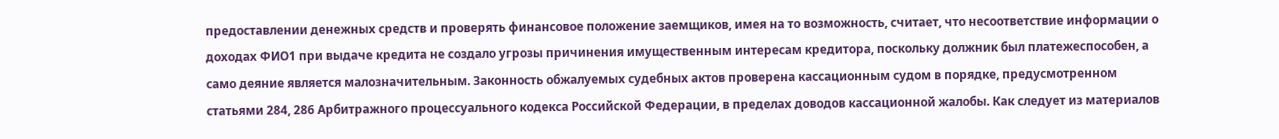предоставлении денежных средств и проверять финансовое положение заемщиков, имея на то возможность, считает, что несоответствие информации о доходах ФИО1 при выдаче кредита не создало угрозы причинения имущественным интересам кредитора, поскольку должник был платежеспособен, а само деяние является малозначительным. Законность обжалуемых судебных актов проверена кассационным судом в порядке, предусмотренном статьями 284, 286 Арбитражного процессуального кодекса Российской Федерации, в пределах доводов кассационной жалобы. Как следует из материалов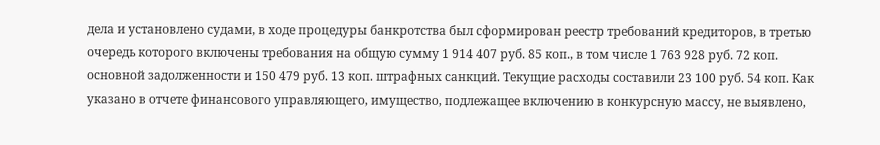дела и установлено судами, в ходе процедуры банкротства был сформирован реестр требований кредиторов, в третью очередь которого включены требования на общую сумму 1 914 407 руб. 85 коп., в том числе 1 763 928 руб. 72 коп. основной задолженности и 150 479 руб. 13 коп. штрафных санкций. Текущие расходы составили 23 100 руб. 54 коп. Как указано в отчете финансового управляющего, имущество, подлежащее включению в конкурсную массу, не выявлено,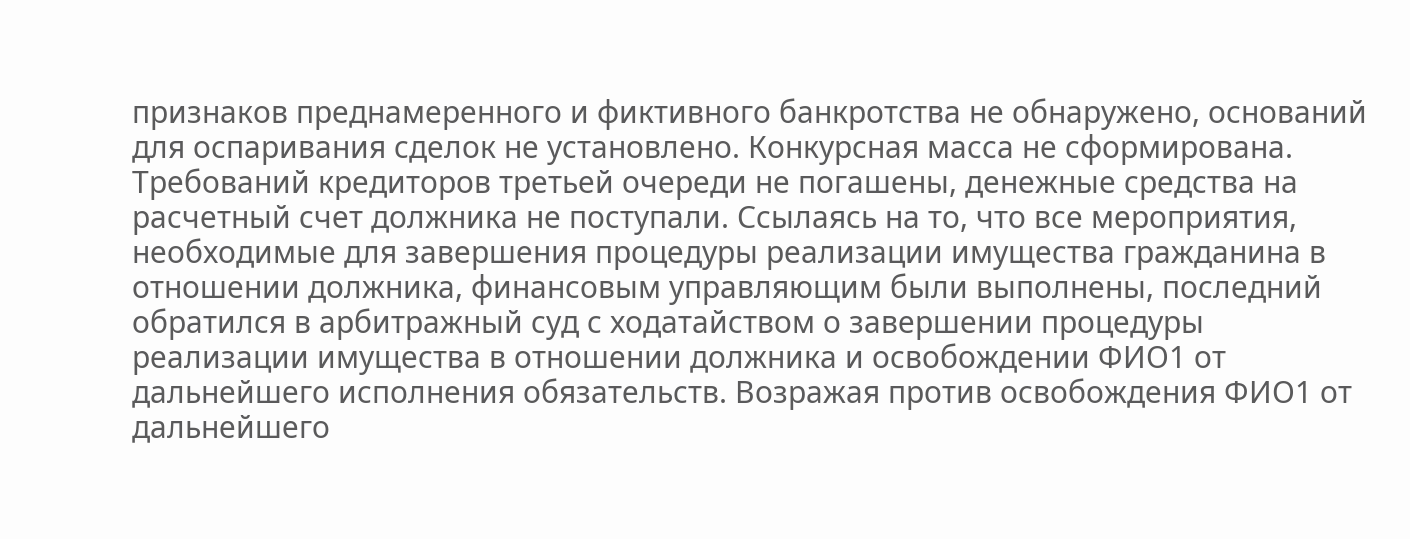признаков преднамеренного и фиктивного банкротства не обнаружено, оснований для оспаривания сделок не установлено. Конкурсная масса не сформирована. Требований кредиторов третьей очереди не погашены, денежные средства на расчетный счет должника не поступали. Ссылаясь на то, что все мероприятия, необходимые для завершения процедуры реализации имущества гражданина в отношении должника, финансовым управляющим были выполнены, последний обратился в арбитражный суд с ходатайством о завершении процедуры реализации имущества в отношении должника и освобождении ФИО1 от дальнейшего исполнения обязательств. Возражая против освобождения ФИО1 от дальнейшего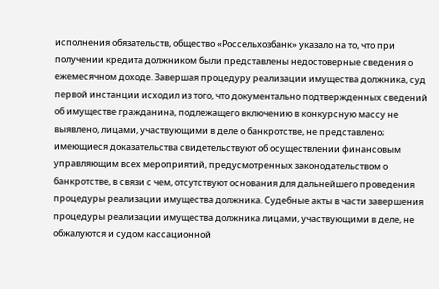исполнения обязательств, общество «Россельхозбанк» указало на то, что при получении кредита должником были представлены недостоверные сведения о ежемесячном доходе. Завершая процедуру реализации имущества должника, суд первой инстанции исходил из того, что документально подтвержденных сведений об имуществе гражданина, подлежащего включению в конкурсную массу не выявлено, лицами, участвующими в деле о банкротстве, не представлено; имеющиеся доказательства свидетельствуют об осуществлении финансовым управляющим всех мероприятий, предусмотренных законодательством о банкротстве, в связи с чем, отсутствуют основания для дальнейшего проведения процедуры реализации имущества должника. Судебные акты в части завершения процедуры реализации имущества должника лицами, участвующими в деле, не обжалуются и судом кассационной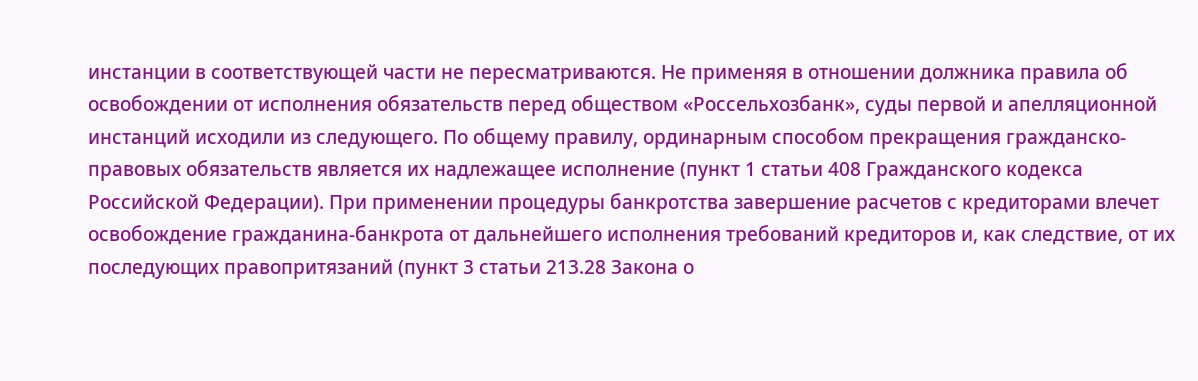инстанции в соответствующей части не пересматриваются. Не применяя в отношении должника правила об освобождении от исполнения обязательств перед обществом «Россельхозбанк», суды первой и апелляционной инстанций исходили из следующего. По общему правилу, ординарным способом прекращения гражданско-правовых обязательств является их надлежащее исполнение (пункт 1 статьи 408 Гражданского кодекса Российской Федерации). При применении процедуры банкротства завершение расчетов с кредиторами влечет освобождение гражданина-банкрота от дальнейшего исполнения требований кредиторов и, как следствие, от их последующих правопритязаний (пункт 3 статьи 213.28 Закона о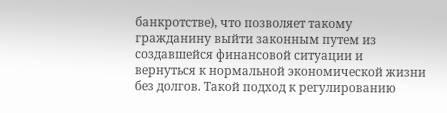банкротстве), что позволяет такому гражданину выйти законным путем из создавшейся финансовой ситуации и вернуться к нормальной экономической жизни без долгов. Такой подход к регулированию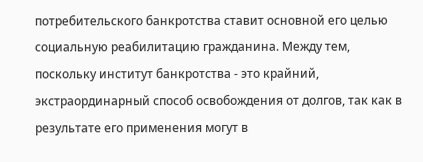потребительского банкротства ставит основной его целью социальную реабилитацию гражданина. Между тем, поскольку институт банкротства - это крайний, экстраординарный способ освобождения от долгов, так как в результате его применения могут в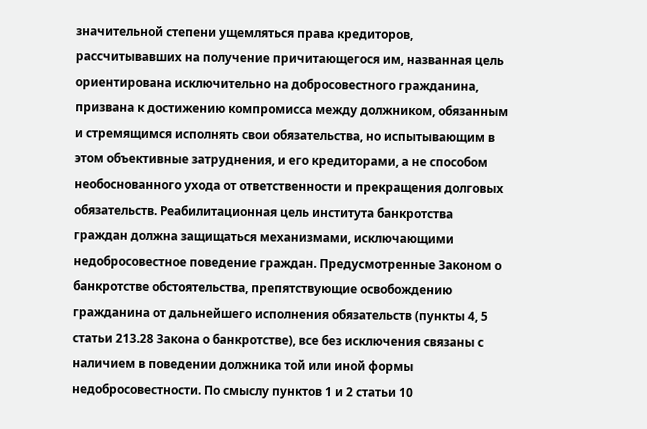значительной степени ущемляться права кредиторов, рассчитывавших на получение причитающегося им, названная цель ориентирована исключительно на добросовестного гражданина, призвана к достижению компромисса между должником, обязанным и стремящимся исполнять свои обязательства, но испытывающим в этом объективные затруднения, и его кредиторами, а не способом необоснованного ухода от ответственности и прекращения долговых обязательств. Реабилитационная цель института банкротства граждан должна защищаться механизмами, исключающими недобросовестное поведение граждан. Предусмотренные Законом о банкротстве обстоятельства, препятствующие освобождению гражданина от дальнейшего исполнения обязательств (пункты 4, 5 статьи 213.28 Закона о банкротстве), все без исключения связаны с наличием в поведении должника той или иной формы недобросовестности. По смыслу пунктов 1 и 2 статьи 10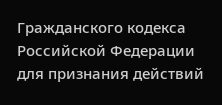Гражданского кодекса Российской Федерации для признания действий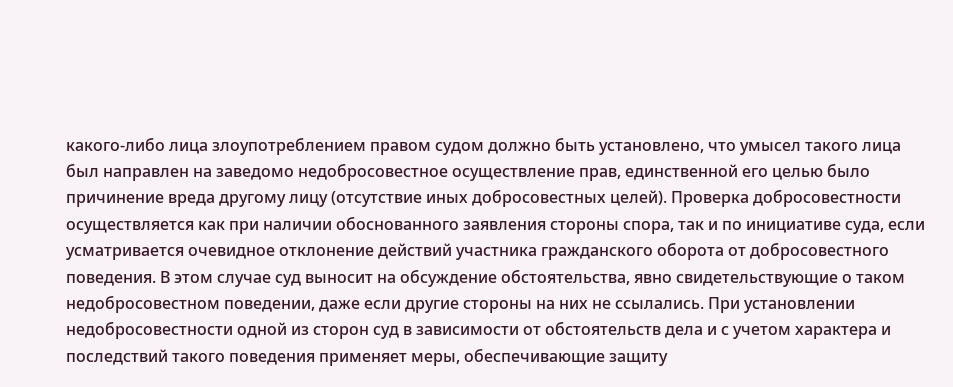какого-либо лица злоупотреблением правом судом должно быть установлено, что умысел такого лица был направлен на заведомо недобросовестное осуществление прав, единственной его целью было причинение вреда другому лицу (отсутствие иных добросовестных целей). Проверка добросовестности осуществляется как при наличии обоснованного заявления стороны спора, так и по инициативе суда, если усматривается очевидное отклонение действий участника гражданского оборота от добросовестного поведения. В этом случае суд выносит на обсуждение обстоятельства, явно свидетельствующие о таком недобросовестном поведении, даже если другие стороны на них не ссылались. При установлении недобросовестности одной из сторон суд в зависимости от обстоятельств дела и с учетом характера и последствий такого поведения применяет меры, обеспечивающие защиту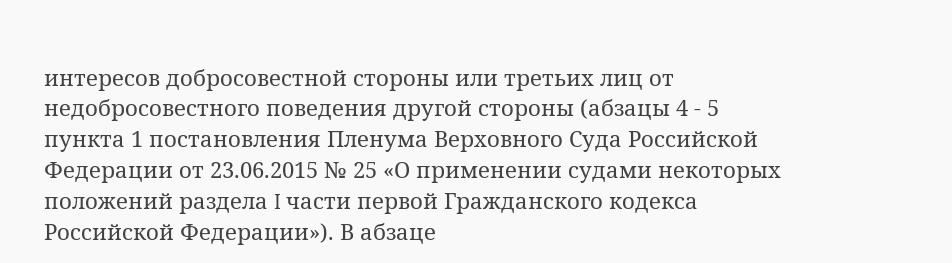интересов добросовестной стороны или третьих лиц от недобросовестного поведения другой стороны (абзацы 4 - 5 пункта 1 постановления Пленума Верховного Суда Российской Федерации от 23.06.2015 № 25 «О применении судами некоторых положений раздела I части первой Гражданского кодекса Российской Федерации»). В абзаце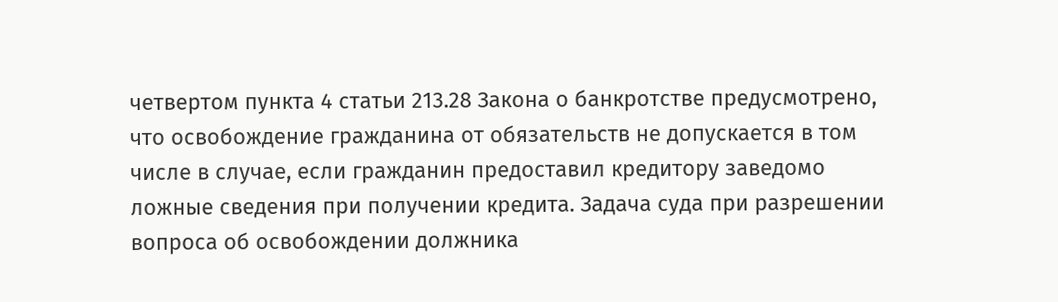четвертом пункта 4 статьи 213.28 Закона о банкротстве предусмотрено, что освобождение гражданина от обязательств не допускается в том числе в случае, если гражданин предоставил кредитору заведомо ложные сведения при получении кредита. Задача суда при разрешении вопроса об освобождении должника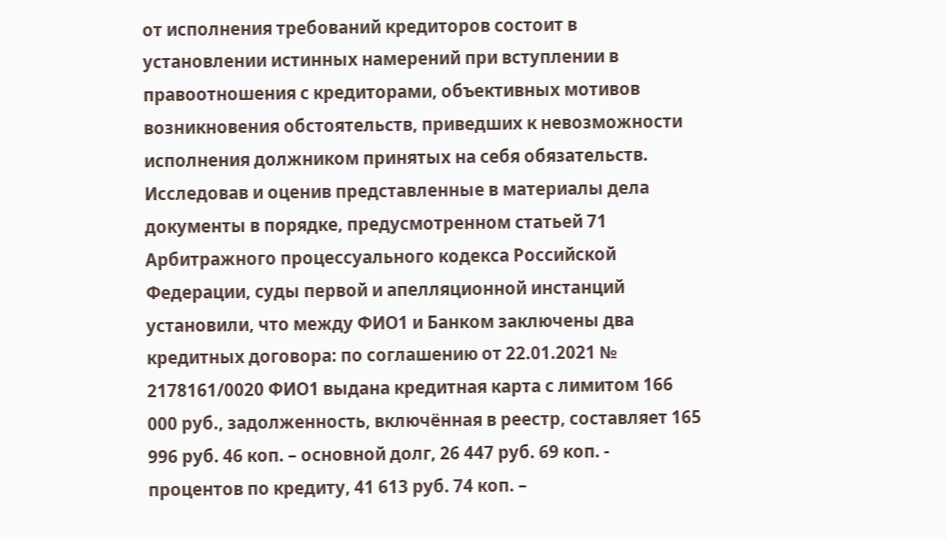от исполнения требований кредиторов состоит в установлении истинных намерений при вступлении в правоотношения с кредиторами, объективных мотивов возникновения обстоятельств, приведших к невозможности исполнения должником принятых на себя обязательств. Исследовав и оценив представленные в материалы дела документы в порядке, предусмотренном статьей 71 Арбитражного процессуального кодекса Российской Федерации, суды первой и апелляционной инстанций установили, что между ФИО1 и Банком заключены два кредитных договора: по соглашению от 22.01.2021 № 2178161/0020 ФИО1 выдана кредитная карта с лимитом 166 000 руб., задолженность, включённая в реестр, составляет 165 996 руб. 46 коп. – основной долг, 26 447 руб. 69 коп. - процентов по кредиту, 41 613 руб. 74 коп. –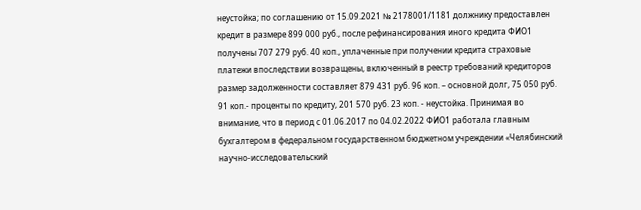неустойка; по соглашению от 15.09.2021 № 2178001/1181 должнику предоставлен кредит в размере 899 000 руб., после рефинансирования иного кредита ФИО1 получены 707 279 руб. 40 коп., уплаченные при получении кредита страховые платежи впоследствии возвращены, включенный в реестр требований кредиторов размер задолженности составляет 879 431 руб. 96 коп. – основной долг, 75 050 руб. 91 коп.- проценты по кредиту, 201 570 руб. 23 коп. - неустойка. Принимая во внимание, что в период с 01.06.2017 по 04.02.2022 ФИО1 работала главным бухгалтером в федеральном государственном бюджетном учреждении «Челябинский научно-исследовательский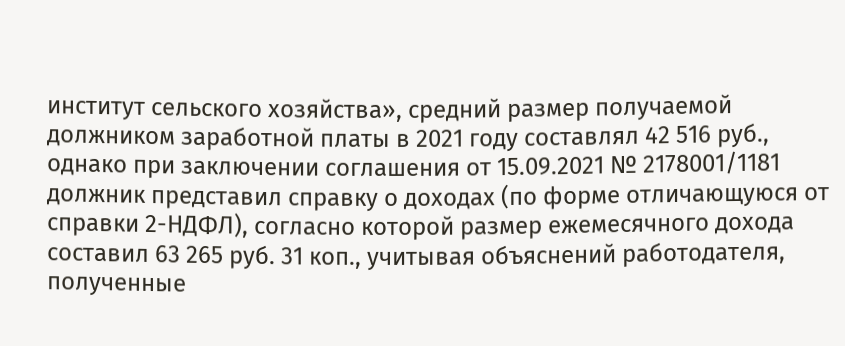институт сельского хозяйства», средний размер получаемой должником заработной платы в 2021 году составлял 42 516 руб., однако при заключении соглашения от 15.09.2021 № 2178001/1181 должник представил справку о доходах (по форме отличающуюся от справки 2-НДФЛ), согласно которой размер ежемесячного дохода составил 63 265 руб. 31 коп., учитывая объяснений работодателя, полученные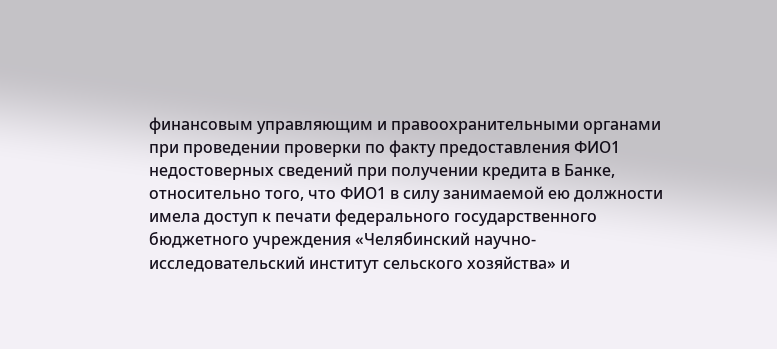финансовым управляющим и правоохранительными органами при проведении проверки по факту предоставления ФИО1 недостоверных сведений при получении кредита в Банке, относительно того, что ФИО1 в силу занимаемой ею должности имела доступ к печати федерального государственного бюджетного учреждения «Челябинский научно-исследовательский институт сельского хозяйства» и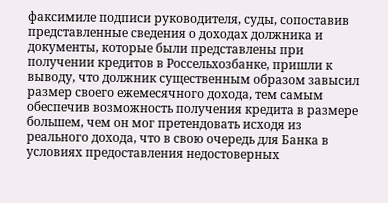факсимиле подписи руководителя, суды, сопоставив представленные сведения о доходах должника и документы, которые были представлены при получении кредитов в Россельхозбанке, пришли к выводу, что должник существенным образом завысил размер своего ежемесячного дохода, тем самым обеспечив возможность получения кредита в размере большем, чем он мог претендовать исходя из реального дохода, что в свою очередь для Банка в условиях предоставления недостоверных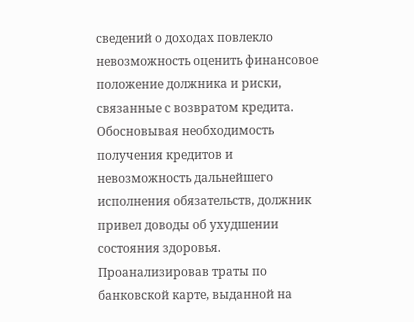сведений о доходах повлекло невозможность оценить финансовое положение должника и риски, связанные с возвратом кредита. Обосновывая необходимость получения кредитов и невозможность дальнейшего исполнения обязательств, должник привел доводы об ухудшении состояния здоровья. Проанализировав траты по банковской карте, выданной на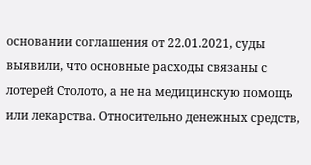основании соглашения от 22.01.2021, суды выявили, что основные расходы связаны с лотерей Столото, а не на медицинскую помощь или лекарства. Относительно денежных средств,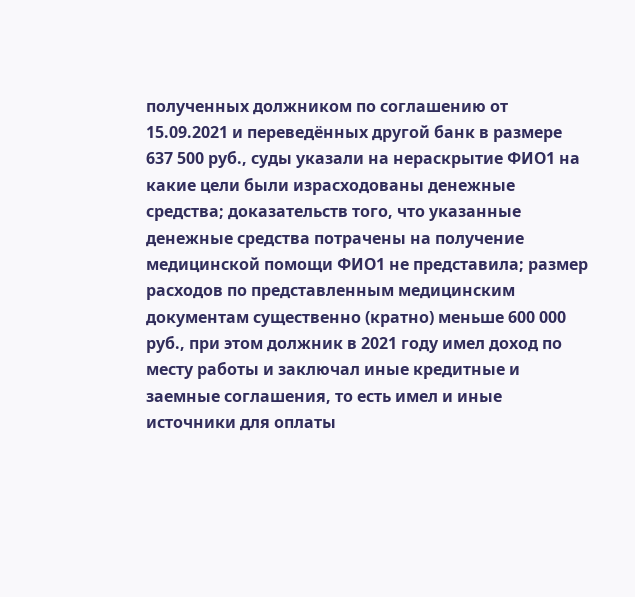полученных должником по соглашению от 15.09.2021 и переведённых другой банк в размере 637 500 руб., суды указали на нераскрытие ФИО1 на какие цели были израсходованы денежные средства; доказательств того, что указанные денежные средства потрачены на получение медицинской помощи ФИО1 не представила; размер расходов по представленным медицинским документам существенно (кратно) меньше 600 000 руб., при этом должник в 2021 году имел доход по месту работы и заключал иные кредитные и заемные соглашения, то есть имел и иные источники для оплаты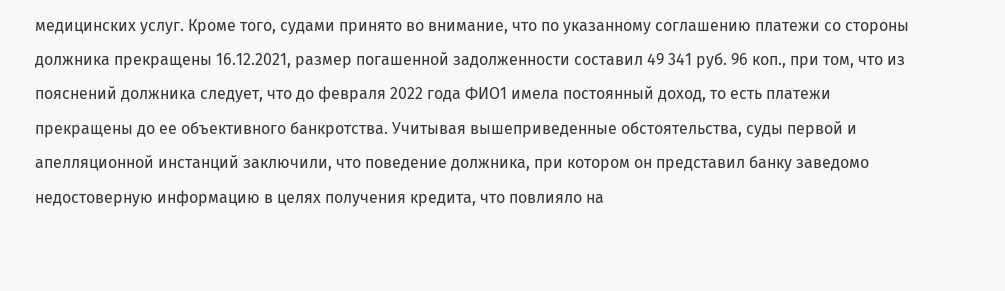медицинских услуг. Кроме того, судами принято во внимание, что по указанному соглашению платежи со стороны должника прекращены 16.12.2021, размер погашенной задолженности составил 49 341 руб. 96 коп., при том, что из пояснений должника следует, что до февраля 2022 года ФИО1 имела постоянный доход, то есть платежи прекращены до ее объективного банкротства. Учитывая вышеприведенные обстоятельства, суды первой и апелляционной инстанций заключили, что поведение должника, при котором он представил банку заведомо недостоверную информацию в целях получения кредита, что повлияло на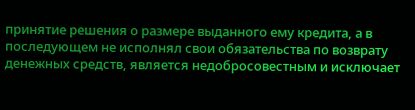принятие решения о размере выданного ему кредита, а в последующем не исполнял свои обязательства по возврату денежных средств, является недобросовестным и исключает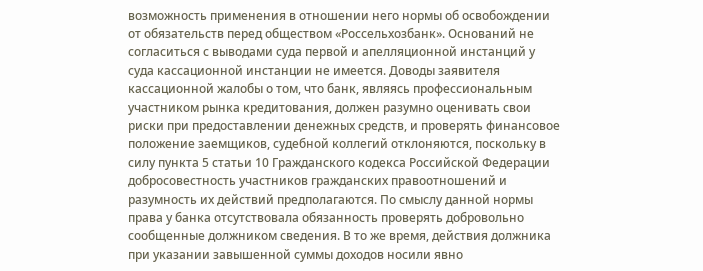возможность применения в отношении него нормы об освобождении от обязательств перед обществом «Россельхозбанк». Оснований не согласиться с выводами суда первой и апелляционной инстанций у суда кассационной инстанции не имеется. Доводы заявителя кассационной жалобы о том, что банк, являясь профессиональным участником рынка кредитования, должен разумно оценивать свои риски при предоставлении денежных средств, и проверять финансовое положение заемщиков, судебной коллегий отклоняются, поскольку в силу пункта 5 статьи 10 Гражданского кодекса Российской Федерации добросовестность участников гражданских правоотношений и разумность их действий предполагаются. По смыслу данной нормы права у банка отсутствовала обязанность проверять добровольно сообщенные должником сведения. В то же время, действия должника при указании завышенной суммы доходов носили явно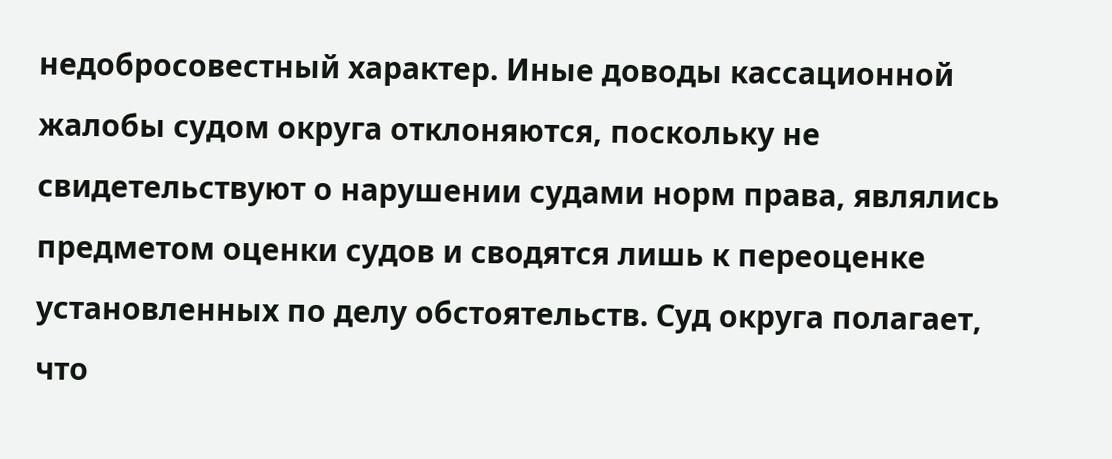недобросовестный характер. Иные доводы кассационной жалобы судом округа отклоняются, поскольку не свидетельствуют о нарушении судами норм права, являлись предметом оценки судов и сводятся лишь к переоценке установленных по делу обстоятельств. Суд округа полагает, что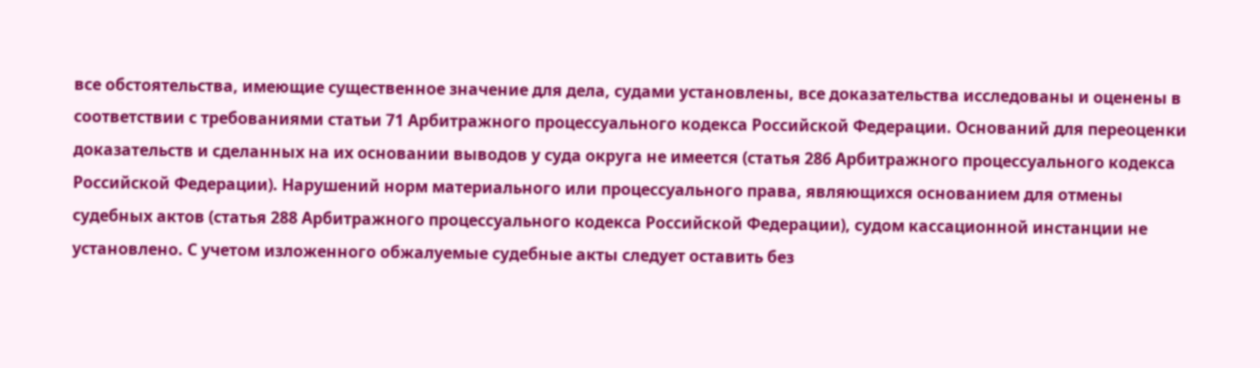все обстоятельства, имеющие существенное значение для дела, судами установлены, все доказательства исследованы и оценены в соответствии с требованиями статьи 71 Арбитражного процессуального кодекса Российской Федерации. Оснований для переоценки доказательств и сделанных на их основании выводов у суда округа не имеется (статья 286 Арбитражного процессуального кодекса Российской Федерации). Нарушений норм материального или процессуального права, являющихся основанием для отмены судебных актов (статья 288 Арбитражного процессуального кодекса Российской Федерации), судом кассационной инстанции не установлено. С учетом изложенного обжалуемые судебные акты следует оставить без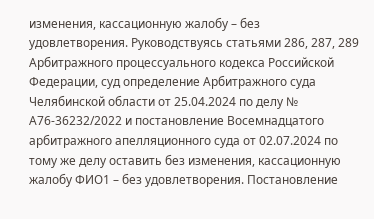изменения, кассационную жалобу – без удовлетворения. Руководствуясь статьями 286, 287, 289 Арбитражного процессуального кодекса Российской Федерации, суд определение Арбитражного суда Челябинской области от 25.04.2024 по делу № А76-36232/2022 и постановление Восемнадцатого арбитражного апелляционного суда от 02.07.2024 по тому же делу оставить без изменения, кассационную жалобу ФИО1 – без удовлетворения. Постановление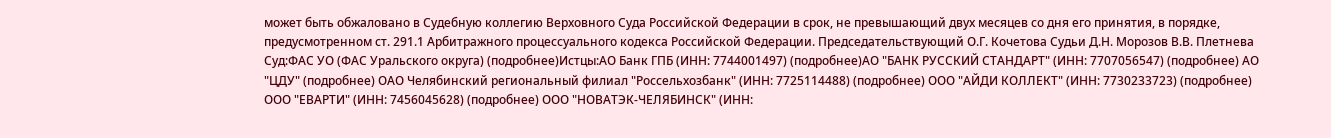может быть обжаловано в Судебную коллегию Верховного Суда Российской Федерации в срок, не превышающий двух месяцев со дня его принятия, в порядке, предусмотренном ст. 291.1 Арбитражного процессуального кодекса Российской Федерации. Председательствующий О.Г. Кочетова Судьи Д.Н. Морозов В.В. Плетнева Суд:ФАС УО (ФАС Уральского округа) (подробнее)Истцы:АО Банк ГПБ (ИНН: 7744001497) (подробнее)АО "БАНК РУССКИЙ СТАНДАРТ" (ИНН: 7707056547) (подробнее) АО "ЦДУ" (подробнее) ОАО Челябинский региональный филиал "Россельхозбанк" (ИНН: 7725114488) (подробнее) ООО "АЙДИ КОЛЛЕКТ" (ИНН: 7730233723) (подробнее) ООО "ЕВАРТИ" (ИНН: 7456045628) (подробнее) ООО "НОВАТЭК-ЧЕЛЯБИНСК" (ИНН: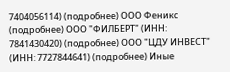7404056114) (подробнее) ООО Феникс (подробнее) ООО "ФИЛБЕРТ" (ИНН: 7841430420) (подробнее) ООО "ЦДУ ИНВЕСТ" (ИНН: 7727844641) (подробнее) Иные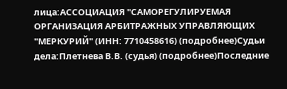лица:АССОЦИАЦИЯ "САМОРЕГУЛИРУЕМАЯ ОРГАНИЗАЦИЯ АРБИТРАЖНЫХ УПРАВЛЯЮЩИХ "МЕРКУРИЙ" (ИНН: 7710458616) (подробнее)Судьи дела:Плетнева В.В. (судья) (подробнее)Последние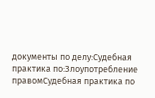документы по делу:Судебная практика по:Злоупотребление правомСудебная практика по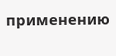применению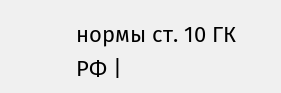нормы ст. 10 ГК РФ |